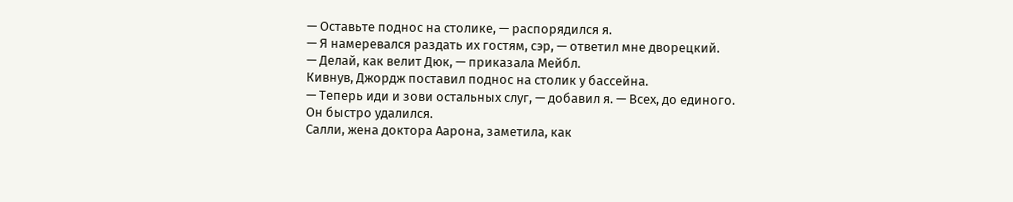— Оставьте поднос на столике, — распорядился я.
— Я намеревался раздать их гостям, сэр, — ответил мне дворецкий.
— Делай, как велит Дюк, — приказала Мейбл.
Кивнув, Джордж поставил поднос на столик у бассейна.
— Теперь иди и зови остальных слуг, — добавил я. — Всех, до единого.
Он быстро удалился.
Салли, жена доктора Аарона, заметила, как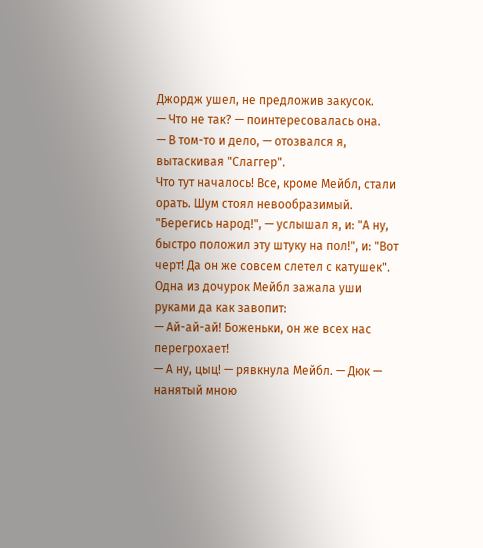Джордж ушел, не предложив закусок.
— Что не так? — поинтересовалась она.
— В том-то и дело, — отозвался я, вытаскивая "Слаггер".
Что тут началось! Все, кроме Мейбл, стали орать. Шум стоял невообразимый.
"Берегись народ!", — услышал я, и: "А ну, быстро положил эту штуку на пол!", и: "Вот черт! Да он же совсем слетел с катушек".
Одна из дочурок Мейбл зажала уши руками да как завопит:
— Ай-ай-ай! Боженьки, он же всех нас перегрохает!
— А ну, цыц! — рявкнула Мейбл. — Дюк — нанятый мною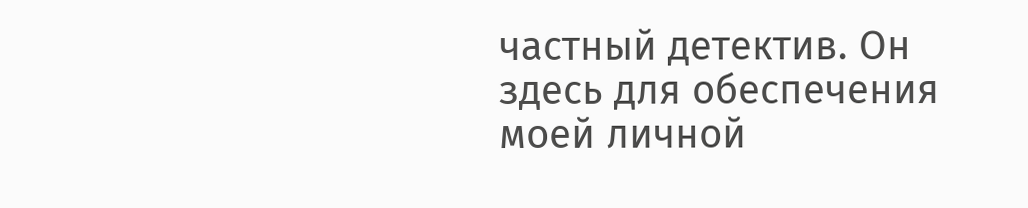частный детектив. Он здесь для обеспечения моей личной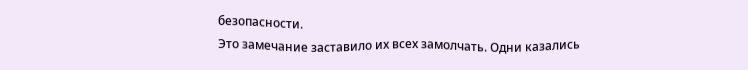безопасности.
Это замечание заставило их всех замолчать. Одни казались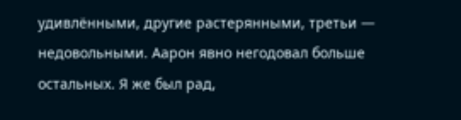удивлёнными, другие растерянными, третьи — недовольными. Аарон явно негодовал больше остальных. Я же был рад,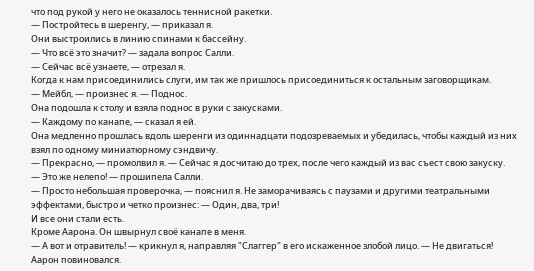что под рукой у него не оказалось теннисной ракетки.
— Постройтесь в шеренгу, — приказал я.
Они выстроились в линию спинами к бассейну.
— Что всё это значит? — задала вопрос Салли.
— Сейчас всё узнаете, — отрезал я.
Когда к нам присоединились слуги, им так же пришлось присоединиться к остальным заговорщикам.
— Мейбл, — произнес я. — Поднос.
Она подошла к столу и взяла поднос в руки с закусками.
— Каждому по канапе, — сказал я ей.
Она медленно прошлась вдоль шеренги из одиннадцати подозреваемых и убедилась, чтобы каждый из них взял по одному миниатюрному сэндвичу.
— Прекрасно, — промолвил я. — Сейчас я досчитаю до трех, после чего каждый из вас съест свою закуску.
— Это же нелепо! — прошипела Салли.
— Просто небольшая проверочка, — пояснил я. Не заморачиваясь с паузами и другими театральными эффектами, быстро и четко произнес: — Один, два, три!
И все они стали есть.
Кроме Аарона. Он швырнул своё канапе в меня.
— А вот и отравитель! — крикнул я, направляя "Слаггер" в его искаженное злобой лицо. — Не двигаться!
Аарон повиновался.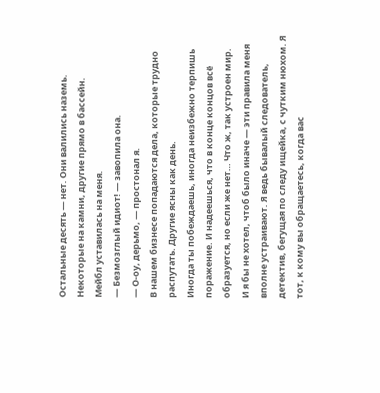Остальные десять — нет. Они валились наземь. Некоторые на камни, другие прямо в бассейн.
Мейбл уставилась на меня.
— Безмозглый идиот! — завопила она.
— О-оу, дерьмо, — простонал я.
В нашем бизнесе попадаются дела, которые трудно распутать. Другие ясны как день.
Иногда ты побеждаешь, иногда неизбежно терпишь поражение. И надеешься, что в конце концов всё образуется, но если же нет… Что ж, так устроен мир.
И я бы не хотел, чтоб было иначе — эти правила меня вполне устраивают. Я ведь бывалый следователь, детектив, бегущая по следу ищейка, с чутким нюхом. Я тот, к кому вы обращаетесь, когда вас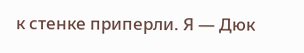к стенке приперли. Я — Дюк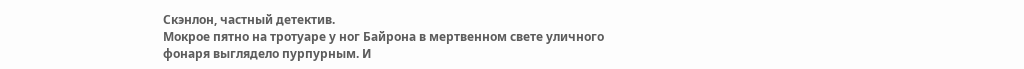Скэнлон, частный детектив.
Мокрое пятно на тротуаре у ног Байрона в мертвенном свете уличного фонаря выглядело пурпурным. И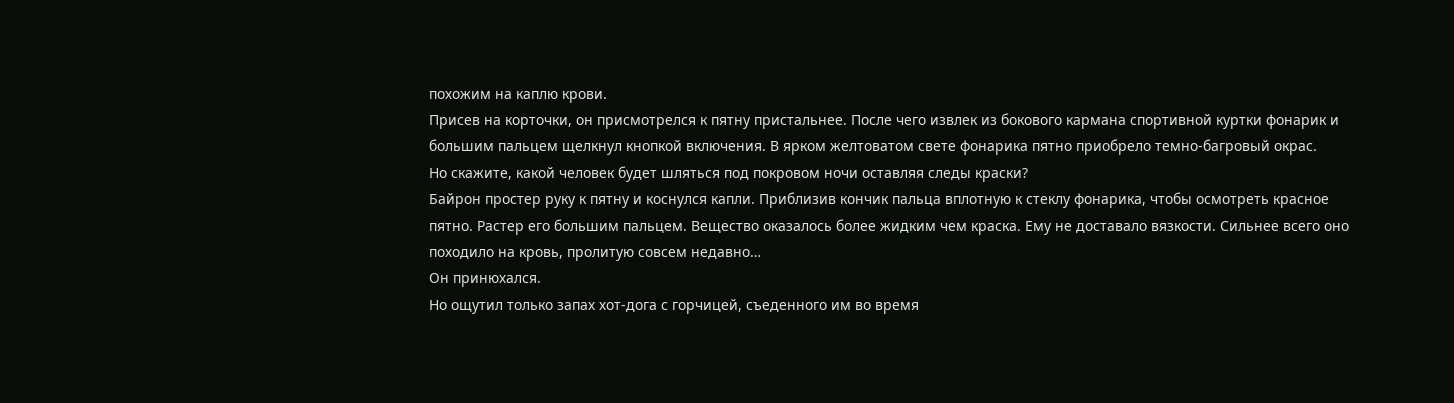похожим на каплю крови.
Присев на корточки, он присмотрелся к пятну пристальнее. После чего извлек из бокового кармана спортивной куртки фонарик и большим пальцем щелкнул кнопкой включения. В ярком желтоватом свете фонарика пятно приобрело темно-багровый окрас.
Но скажите, какой человек будет шляться под покровом ночи оставляя следы краски?
Байрон простер руку к пятну и коснулся капли. Приблизив кончик пальца вплотную к стеклу фонарика, чтобы осмотреть красное пятно. Растер его большим пальцем. Вещество оказалось более жидким чем краска. Ему не доставало вязкости. Сильнее всего оно походило на кровь, пролитую совсем недавно…
Он принюхался.
Но ощутил только запах хот-дога с горчицей, съеденного им во время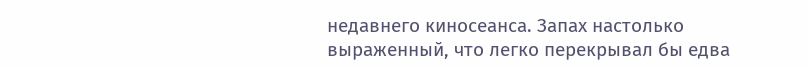недавнего киносеанса. Запах настолько выраженный, что легко перекрывал бы едва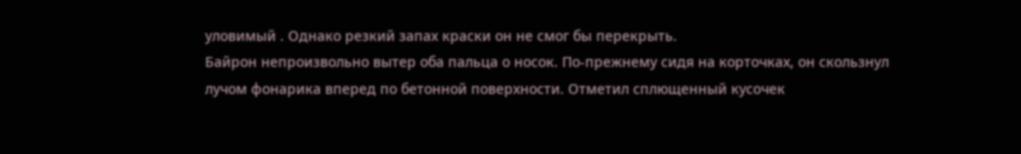уловимый . Однако резкий запах краски он не смог бы перекрыть.
Байрон непроизвольно вытер оба пальца о носок. По-прежнему сидя на корточках, он скользнул лучом фонарика вперед по бетонной поверхности. Отметил сплющенный кусочек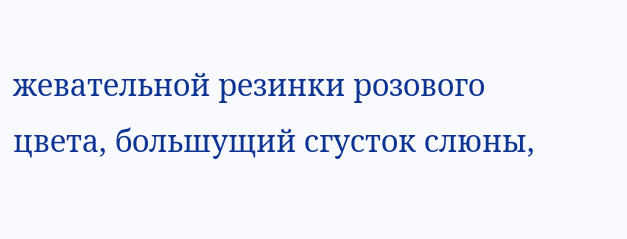жевательной резинки розового цвета, большущий сгусток слюны,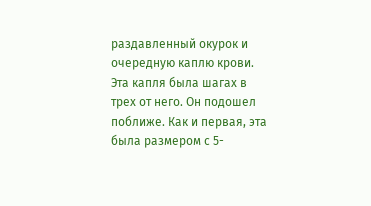раздавленный окурок и очередную каплю крови.
Эта капля была шагах в трех от него. Он подошел поближе. Как и первая, эта была размером с 5-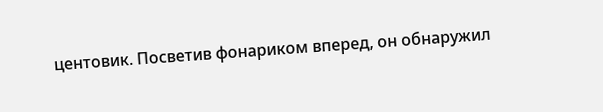центовик. Посветив фонариком вперед, он обнаружил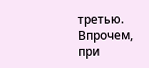третью.
Впрочем, при